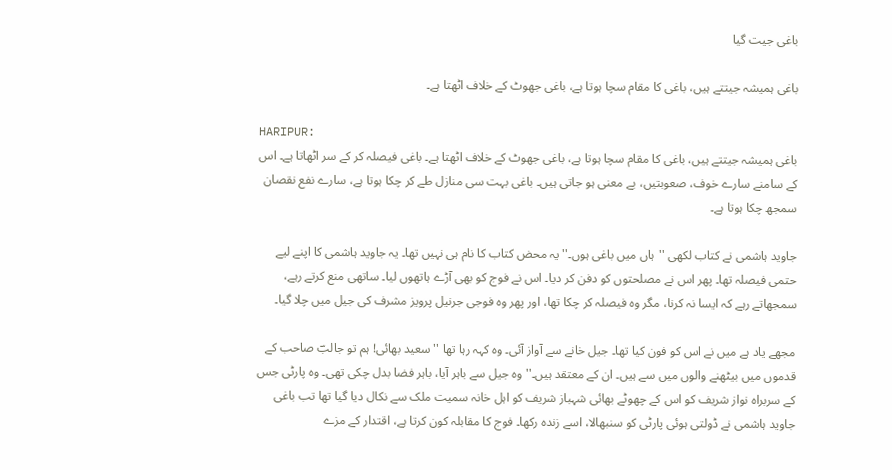باغی جیت گیا

باغی ہمیشہ جیتتے ہیں، باغی کا مقام سچا ہوتا ہے، باغی جھوٹ کے خلاف اٹھتا ہے۔

HARIPUR:
باغی ہمیشہ جیتتے ہیں، باغی کا مقام سچا ہوتا ہے، باغی جھوٹ کے خلاف اٹھتا ہے۔ باغی فیصلہ کر کے سر اٹھاتا ہے۔ اس کے سامنے سارے خوف، صعوبتیں، بے معنی ہو جاتی ہیں۔ باغی بہت سی منازل طے کر چکا ہوتا ہے، سارے نفع نقصان سمجھ چکا ہوتا ہے۔

جاوید ہاشمی نے کتاب لکھی ''ہاں میں باغی ہوں۔'' یہ محض کتاب کا نام ہی نہیں تھا۔ یہ جاوید ہاشمی کا اپنے لیے حتمی فیصلہ تھا۔ پھر اس نے مصلحتوں کو دفن کر دیا۔ اس نے فوج کو بھی آڑے ہاتھوں لیا۔ ساتھی منع کرتے رہے، سمجھاتے رہے کہ ایسا نہ کرنا، مگر وہ فیصلہ کر چکا تھا، اور پھر وہ فوجی جرنیل پرویز مشرف کی جیل میں چلا گیا۔

مجھے یاد ہے میں نے اس کو فون کیا تھا۔ جیل خانے سے آواز آئی۔ وہ کہہ رہا تھا ''سعید بھائی! ہم تو جالبؔ صاحب کے قدموں میں بیٹھنے والوں میں سے ہیں۔ ان کے معتقد ہیں۔'' وہ جیل سے باہر آیا، باہر فضا بدل چکی تھی۔ وہ پارٹی جس کے سربراہ نواز شریف کو اس کے چھوٹے بھائی شہباز شریف کو اہل خانہ سمیت ملک سے نکال دیا گیا تھا تب باغی جاوید ہاشمی نے ڈولتی ہوئی پارٹی کو سنبھالا، اسے زندہ رکھا۔ فوج کا مقابلہ کون کرتا ہے، اقتدار کے مزے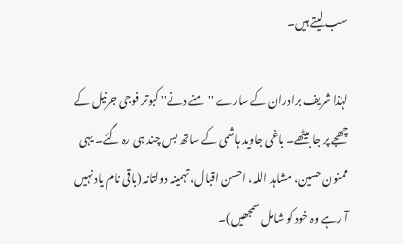سب لیتے ہیں۔

لہٰذا شریف برادران کے سارے ''منے دنے'' کبوتر فوجی جرنیل کے چھجے پر جا بیٹھے۔ باغی جاوید ہاشمی کے ساتھ بس چند ہی رہ گئے۔ یہی ممنون حسین، مشاہد اللہ، احسن اقبال، تہمینہ دولتانہ (باقی نام یاد نہیں آ رہے وہ خود کو شامل سمجھیں)۔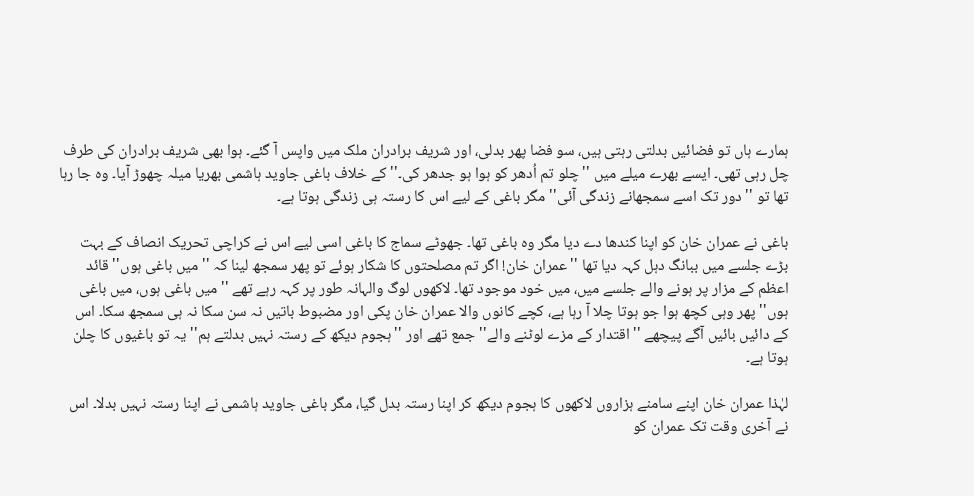ہمارے ہاں تو فضائیں بدلتی رہتی ہیں، سو فضا پھر بدلی، اور شریف برادران ملک میں واپس آ گئے۔ ہوا بھی شریف برادران کی طرف چل رہی تھی۔ ایسے بھرے میلے میں ''چلو تم اُدھر کو ہوا ہو جدھر کی۔'' کے خلاف باغی جاوید ہاشمی بھریا میلہ چھوڑ آیا۔ وہ جا رہا تھا تو ''دور تک اسے سمجھانے زندگی آئی'' مگر باغی کے لیے اس کا رستہ ہی زندگی ہوتا ہے۔

باغی نے عمران خان کو اپنا کندھا دے دیا مگر وہ باغی تھا۔ جھوٹے سماج کا باغی اسی لیے اس نے کراچی تحریک انصاف کے بہت بڑے جلسے میں ببانگ دہل کہہ دیا تھا ''عمران خان! اگر تم مصلحتوں کا شکار ہوئے تو پھر سمجھ لینا کہ ''میں باغی ہوں'' قائد اعظم کے مزار پر ہونے والے جلسے میں، میں خود موجود تھا۔ لاکھوں لوگ والہانہ طور پر کہہ رہے تھے ''میں باغی ہوں، میں باغی ہوں'' پھر وہی کچھ ہوا جو ہوتا چلا آ رہا ہے، کچے کانوں والا عمران خان پکی اور مضبوط باتیں نہ سن سکا نہ ہی سمجھ سکا۔ اس کے دائیں بائیں آگے پیچھے ''اقتدار کے مزے لوٹنے والے'' جمع تھے اور ''ہجوم دیکھ کے رستہ نہیں بدلتے ہم'' یہ تو باغیوں کا چلن ہوتا ہے۔

لہٰذا عمران خان اپنے سامنے ہزاروں لاکھوں کا ہجوم دیکھ کر اپنا رستہ بدل گیا، مگر باغی جاوید ہاشمی نے اپنا رستہ نہیں بدلا۔ اس نے آخری وقت تک عمران کو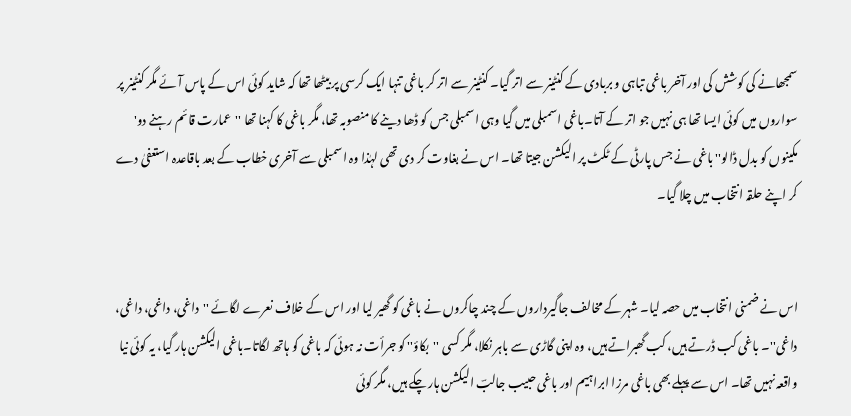سمجھانے کی کوشش کی اور آخر باغی تباہی و بربادی کے کنٹینر سے اتر گیا۔ کنٹینر سے اتر کر باغی تنہا ایک کرسی پر بیٹھا تھا کہ شاید کوئی اس کے پاس آئے مگر کنٹینر پر سواروں میں کوئی ایسا تھا ہی نہیں جو اتر کے آتا۔باغی اسمبلی میں گیا وہی اسمبلی جس کو ڈھا دینے کا منصوبہ تھا، مگر باغی کا کہنا تھا ''عمارت قائم رہنے دو' مکینوں کو بدل ڈالو'' باغی نے جس پارٹی کے ٹکٹ پر الیکشن جیتا تھا۔ اس نے بغاوت کر دی تھی لہٰذا وہ اسمبلی سے آخری خطاب کے بعد باقاعدہ استعفیٰ دے کر اپنے حلقہ انتخاب میں چلا گیا۔


اس نے ضمنی انتخاب میں حصہ لیا۔ شہر کے مخالف جاگیرداروں کے چند چاکروں نے باغی کو گھیر لیا اور اس کے خلاف نعرے لگائے ''داغی، داغی، داغی، داغی''۔ باغی کب ڈرتے ہیں، کب گھبراتے ہیں، وہ اپنی گاڑی سے باہر نکلا، مگر کسی ''بکاؤ'' کو جرأت نہ ہوئی کہ باغی کو ہاتھ لگاتا۔باغی الیکشن ہار گیا، یہ کوئی نیا واقعہ نہیں تھا۔ اس سے پہلے بھی باغی مرزا ابراہیم اور باغی حبیب جالبؔ الیکشن ہار چکے ہیں، مگر کوئی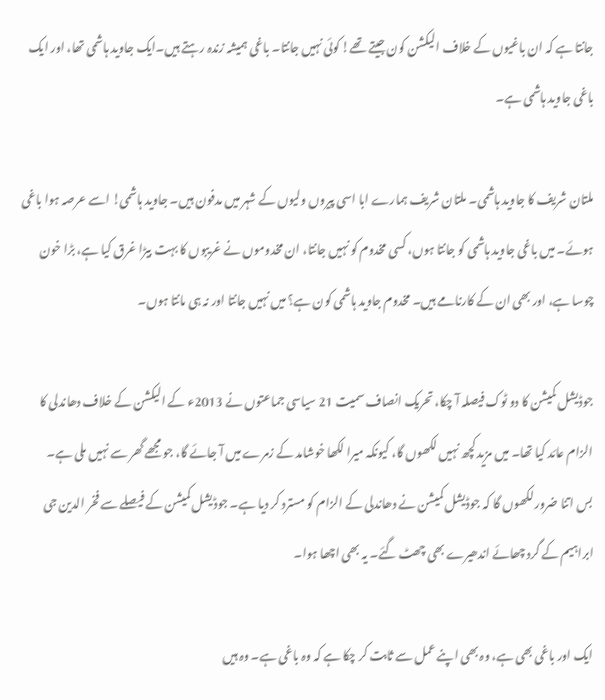جانتا ہے کہ ان باغیوں کے خلاف الیکشن کون جیتے تھے! کوئی نہیں جانتا۔ باغی ہمیشہ زندہ رہتے ہیں۔ایک جاوید ہاشمی تھا، اور ایک باغی جاوید ہاشمی ہے۔

ملتان شریف کا جاوید ہاشمی۔ ملتان شریف ہمارے ابا اسی پیروں ولیوں کے شہر میں مدفون ہیں۔ جاوید ہاشمی! اسے عرصہ ہوا باغی ہوئے۔ میں باغی جاوید ہاشمی کو جانتا ہوں، کسی مخدوم کو نہیں جانتا، ان مخدوموں نے غریبوں کا بہت بیڑا غرق کیا ہے، بڑا خون چوسا ہے، اور بھی ان کے کارنامے ہیں۔ مخدوم جاوید ہاشمی کون ہے؟ میں نہیں جانتا اور نہ ہی مانتا ہوں۔

جوڈیشل کمیشن کا دو ٹوک فیصلہ آ چکا، تحریک انصاف سمیت 21 سیاسی جماعتوں نے 2013ء کے الیکشن کے خلاف دھاندلی کا الزام عائد کیا تھا۔ میں مزید کچھ نہیں لکھوں گا، کیونکہ میرا لکھا خوشامد کے زمرے میں آ جائے گا، جو مجھے گھر سے نہیں ملی ہے۔ بس اتنا ضرور لکھوں گا کہ جوڈیشل کمیشن نے دھاندلی کے الزام کو مسترد کر دیا ہے۔ جوڈیشل کمیشن کے فیصلے سے فخر الدین جی ابراہیم کے گرد چھائے اندھیرے بھی چھٹ گئے۔ یہ بھی اچھا ہوا۔

ایک اور باغی بھی ہے، وہ بھی اپنے عمل سے ثابت کر چکا ہے کہ وہ باغی ہے۔ وہ ہیں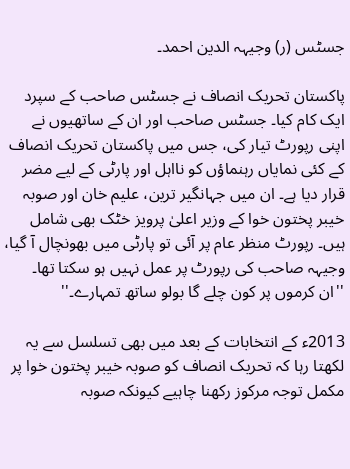جسٹس (ر) وجیہہ الدین احمد۔

پاکستان تحریک انصاف نے جسٹس صاحب کے سپرد ایک کام کیا۔ جسٹس صاحب اور ان کے ساتھیوں نے اپنی رپورٹ تیار کی، جس میں پاکستان تحریک انصاف کے کئی نمایاں رہنماؤں کو نااہل اور پارٹی کے لیے مضر قرار دیا ہے۔ ان میں جہانگیر ترین، علیم خان اور صوبہ خیبر پختون خوا کے وزیر اعلیٰ پرویز خٹک بھی شامل ہیں۔ رپورٹ منظر عام پر آئی تو پارٹی میں بھونچال آ گیا، وجیہہ صاحب کی رپورٹ پر عمل نہیں ہو سکتا تھا۔ ''ان کرموں پر کون چلے گا بولو ساتھ تمہارے۔''

2013ء کے انتخابات کے بعد میں بھی تسلسل سے یہ لکھتا رہا کہ تحریک انصاف کو صوبہ خیبر پختون خوا پر مکمل توجہ مرکوز رکھنا چاہیے کیونکہ صوبہ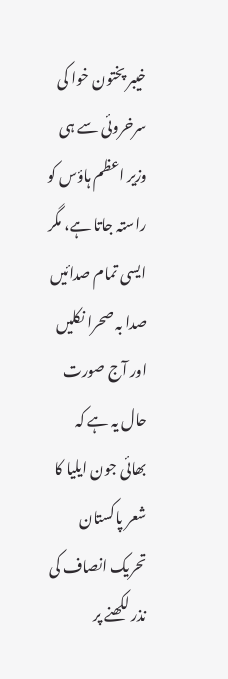خیبر پختون خوا کی سرخروئی سے ہی وزیر اعظم ہاؤس کو راستہ جاتا ہے، مگر ایسی تمام صدائیں صدا بہ صحرا نکلیں اور آج صورت حال یہ ہے کہ بھائی جون ایلیا کا شعر پاکستان تحریک انصاف کی نذر لکھنے پر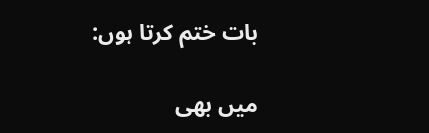بات ختم کرتا ہوں:

میں بھی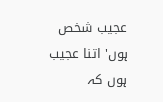عجیب شخص ہوں' اتنا عجیب ہوں کہ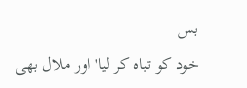بس
خود کو تباہ کر لیا' اور ملال بھی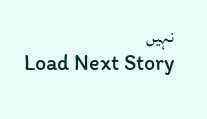نہیں
Load Next Story